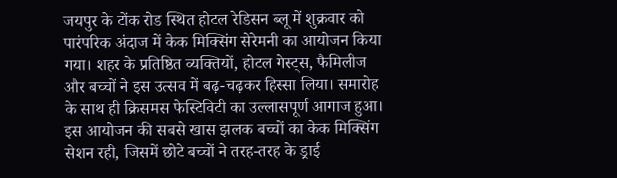जयपुर के टोंक रोड स्थित होटल रेडिसन ब्लू में शुक्रवार को पारंपरिक अंदाज में केक मिक्सिंग सेरेमनी का आयोजन किया गया। शहर के प्रतिष्ठित व्यक्तियों, होटल गेस्ट्स, फैमिलीज और बच्चों ने इस उत्सव में बढ़-चढ़कर हिस्सा लिया। समारोह के साथ ही क्रिसमस फेस्टिविटी का उल्लासपूर्ण आगाज हुआ। इस आयोजन की सबसे खास झलक बच्चों का केक मिक्सिंग सेशन रही, जिसमें छोटे बच्चों ने तरह-तरह के ड्राई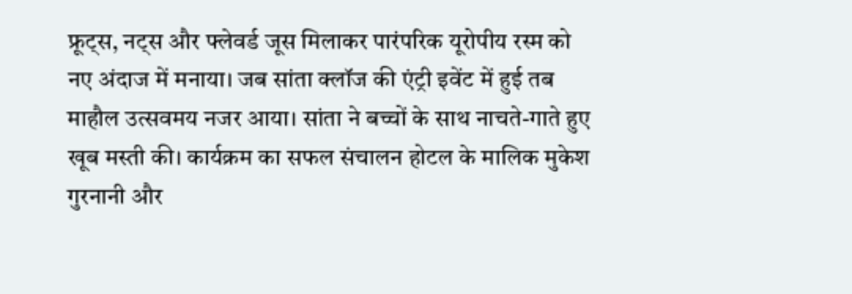फ्रूट्स, नट्स और फ्लेवर्ड जूस मिलाकर पारंपरिक यूरोपीय रस्म को नए अंदाज में मनाया। जब सांता क्लॉज की एंट्री इवेंट में हुई तब माहौल उत्सवमय नजर आया। सांता ने बच्चों के साथ नाचते-गाते हुए खूब मस्ती की। कार्यक्रम का सफल संचालन होटल के मालिक मुकेश गुरनानी और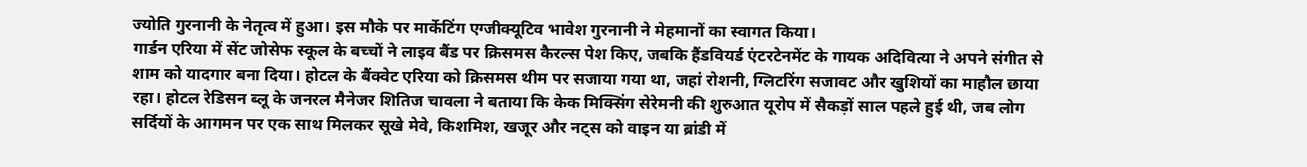ज्योति गुरनानी के नेतृत्व में हुआ। इस मौके पर मार्केटिंग एग्जीक्यूटिव भावेश गुरनानी ने मेहमानों का स्वागत किया।
गार्डन एरिया में सेंट जोसेफ स्कूल के बच्चों ने लाइव बैंड पर क्रिसमस कैरल्स पेश किए, जबकि हैंडवियर्ड एंटरटेनमेंट के गायक अदिवित्या ने अपने संगीत से शाम को यादगार बना दिया। होटल के बैंक्वेट एरिया को क्रिसमस थीम पर सजाया गया था, जहां रोशनी, ग्लिटरिंग सजावट और खुशियों का माहौल छाया रहा। होटल रेडिसन ब्लू के जनरल मैनेजर शितिज चावला ने बताया कि केक मिक्सिंग सेरेमनी की शुरुआत यूरोप में सैकड़ों साल पहले हुई थी, जब लोग सर्दियों के आगमन पर एक साथ मिलकर सूखे मेवे, किशमिश, खजूर और नट्स को वाइन या ब्रांडी में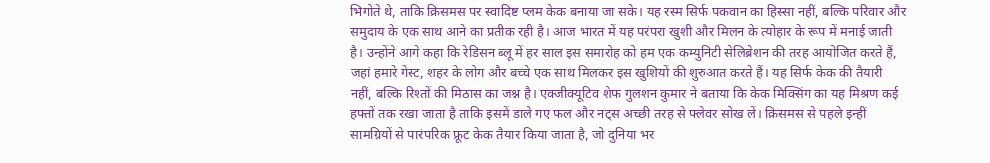भिगोते थे, ताकि क्रिसमस पर स्वादिष्ट प्लम केक बनाया जा सके। यह रस्म सिर्फ पकवान का हिस्सा नहीं, बल्कि परिवार और समुदाय के एक साथ आने का प्रतीक रही है। आज भारत में यह परंपरा खुशी और मिलन के त्योहार के रूप में मनाई जाती है। उन्होंने आगे कहा कि रेडिसन ब्लू में हर साल इस समारोह को हम एक कम्युनिटी सेलिब्रेशन की तरह आयोजित करते हैं, जहां हमारे गेस्ट, शहर के लोग और बच्चे एक साथ मिलकर इस खुशियों की शुरुआत करते हैं। यह सिर्फ केक की तैयारी नहीं, बल्कि रिश्तों की मिठास का जश्न है। एक्जीक्यूटिव शेफ गुलशन कुमार ने बताया कि केक मिक्सिंग का यह मिश्रण कई हफ्तों तक रखा जाता है ताकि इसमें डाले गए फल और नट्स अच्छी तरह से फ्लेवर सोख लें। क्रिसमस से पहले इन्हीं सामग्रियों से पारंपरिक फ्रूट केक तैयार किया जाता है, जो दुनिया भर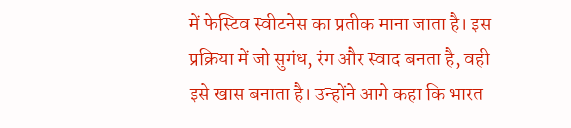में फेस्टिव स्वीटनेस का प्रतीक माना जाता है। इस प्रक्रिया में जो सुगंध, रंग और स्वाद बनता है, वही इसे खास बनाता है। उन्होंने आगे कहा कि भारत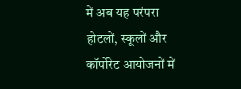में अब यह परंपरा होटलों, स्कूलों और कॉर्पोरेट आयोजनों में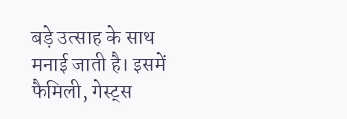बड़े उत्साह के साथ मनाई जाती है। इसमें फैमिली, गेस्ट्स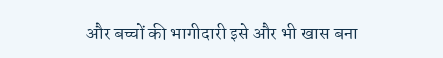और बच्चों की भागीदारी इसे और भी खास बना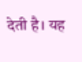देती है। यह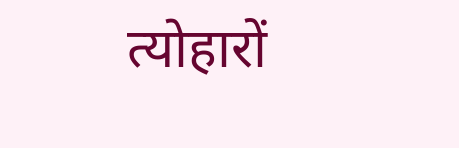त्योहारों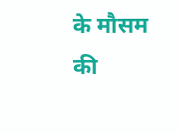के मौसम की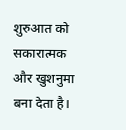शुरुआत को सकारात्मक और खुशनुमा बना देता है।